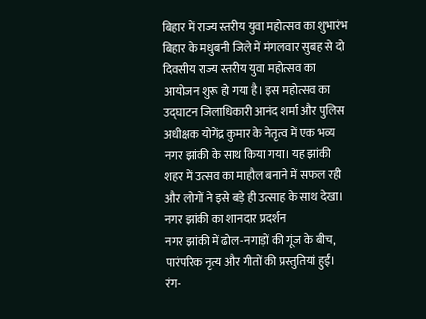बिहार में राज्य स्तरीय युवा महोत्सव का शुभारंभ
बिहार के मधुबनी जिले में मंगलवार सुबह से दो दिवसीय राज्य स्तरीय युवा महोत्सव का आयोजन शुरू हो गया है। इस महोत्सव का उद्घाटन जिलाधिकारी आनंद शर्मा और पुलिस अधीक्षक योगेंद्र कुमार के नेतृत्व में एक भव्य नगर झांकी के साथ किया गया। यह झांकी शहर में उत्सव का माहौल बनाने में सफल रही और लोगों ने इसे बड़े ही उत्साह के साथ देखा।
नगर झांकी का शानदार प्रदर्शन
नगर झांकी में ढोल-नगाड़ों की गूंज के बीच, पारंपरिक नृत्य और गीतों की प्रस्तुतियां हुईं। रंग-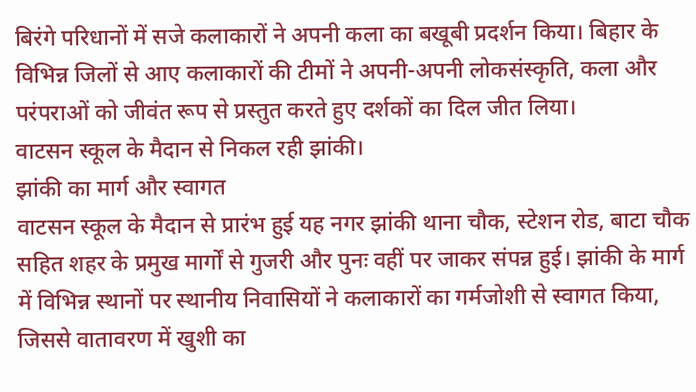बिरंगे परिधानों में सजे कलाकारों ने अपनी कला का बखूबी प्रदर्शन किया। बिहार के विभिन्न जिलों से आए कलाकारों की टीमों ने अपनी-अपनी लोकसंस्कृति, कला और परंपराओं को जीवंत रूप से प्रस्तुत करते हुए दर्शकों का दिल जीत लिया।
वाटसन स्कूल के मैदान से निकल रही झांकी।
झांकी का मार्ग और स्वागत
वाटसन स्कूल के मैदान से प्रारंभ हुई यह नगर झांकी थाना चौक, स्टेशन रोड, बाटा चौक सहित शहर के प्रमुख मार्गों से गुजरी और पुनः वहीं पर जाकर संपन्न हुई। झांकी के मार्ग में विभिन्न स्थानों पर स्थानीय निवासियों ने कलाकारों का गर्मजोशी से स्वागत किया, जिससे वातावरण में खुशी का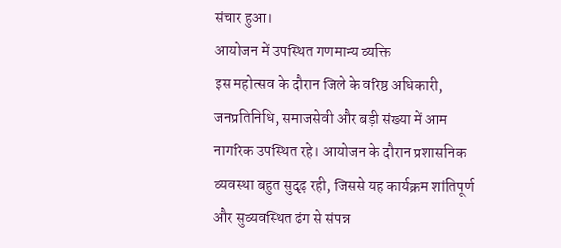संचार हुआ।
आयोजन में उपस्थित गणमान्य व्यक्ति
इस महोत्सव के दौरान जिले के वरिष्ठ अधिकारी, जनप्रतिनिधि, समाजसेवी और बड़ी संख्या में आम नागरिक उपस्थित रहे। आयोजन के दौरान प्रशासनिक व्यवस्था बहुत सुदृढ़ रही, जिससे यह कार्यक्रम शांतिपूर्ण और सुव्यवस्थित ढंग से संपन्न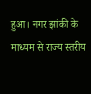हुआ। नगर झांकी के माध्यम से राज्य स्तरीय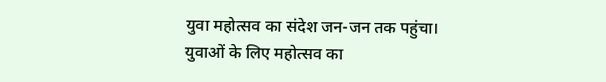युवा महोत्सव का संदेश जन-जन तक पहुंचा।
युवाओं के लिए महोत्सव का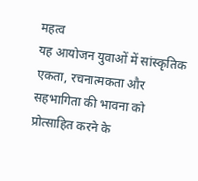महत्व
यह आयोजन युवाओं में सांस्कृतिक एकता, रचनात्मकता और सहभागिता की भावना को प्रोत्साहित करने के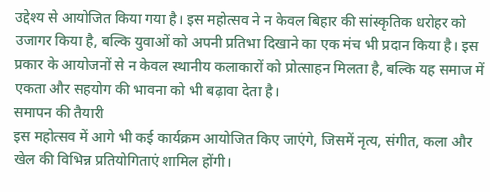उद्देश्य से आयोजित किया गया है। इस महोत्सव ने न केवल बिहार की सांस्कृतिक धरोहर को उजागर किया है, बल्कि युवाओं को अपनी प्रतिभा दिखाने का एक मंच भी प्रदान किया है। इस प्रकार के आयोजनों से न केवल स्थानीय कलाकारों को प्रोत्साहन मिलता है, बल्कि यह समाज में एकता और सहयोग की भावना को भी बढ़ावा देता है।
समापन की तैयारी
इस महोत्सव में आगे भी कई कार्यक्रम आयोजित किए जाएंगे, जिसमें नृत्य, संगीत, कला और खेल की विभिन्न प्रतियोगिताएं शामिल होंगी।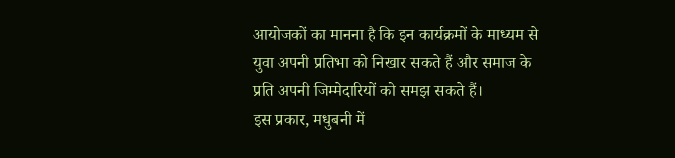आयोजकों का मानना है कि इन कार्यक्रमों के माध्यम से युवा अपनी प्रतिभा को निखार सकते हैं और समाज के प्रति अपनी जिम्मेदारियों को समझ सकते हैं।
इस प्रकार, मधुबनी में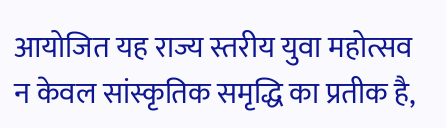आयोजित यह राज्य स्तरीय युवा महोत्सव न केवल सांस्कृतिक समृद्धि का प्रतीक है,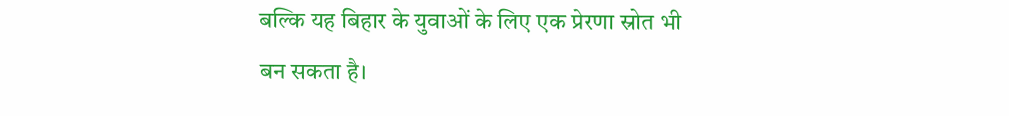बल्कि यह बिहार के युवाओं के लिए एक प्रेरणा स्रोत भी बन सकता है।